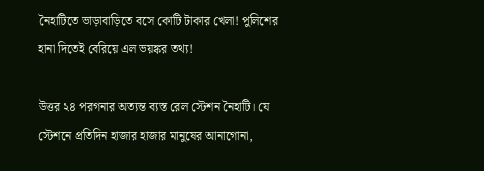নৈহাটিতে ভাড়াবাড়িতে বসে কোটি টাকার খেলা! পুলিশের হানা দিতেই বেরিয়ে এল ভয়ঙ্কর তথ্য!

উত্তর ২৪ পরগনার অত্যন্ত ব্যস্ত রেল স্টেশন নৈহাটি। যে স্টেশনে প্রতিদিন হাজার হাজার মানুষের আনাগোনা,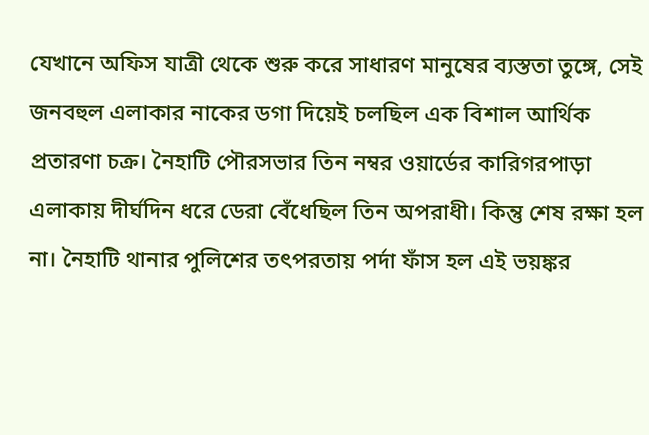যেখানে অফিস যাত্রী থেকে শুরু করে সাধারণ মানুষের ব্যস্ততা তুঙ্গে, সেই জনবহুল এলাকার নাকের ডগা দিয়েই চলছিল এক বিশাল আর্থিক প্রতারণা চক্র। নৈহাটি পৌরসভার তিন নম্বর ওয়ার্ডের কারিগরপাড়া এলাকায় দীর্ঘদিন ধরে ডেরা বেঁধেছিল তিন অপরাধী। কিন্তু শেষ রক্ষা হল না। নৈহাটি থানার পুলিশের তৎপরতায় পর্দা ফাঁস হল এই ভয়ঙ্কর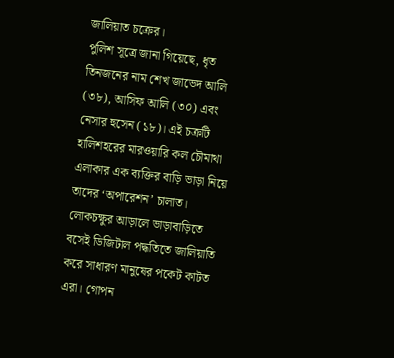জালিয়াত চক্রের।
পুলিশ সূত্রে জানা গিয়েছে, ধৃত তিনজনের নাম শেখ জাভেদ আলি (৩৮), আসিফ আলি (৩০) এবং নেসার হুসেন (১৮)। এই চক্রটি হালিশহরের মারওয়ারি কল চৌমাথা এলাকার এক ব্যক্তির বাড়ি ভাড়া নিয়ে তাদের ‘অপারেশন’ চালাত। লোকচক্ষুর আড়ালে ভাড়াবাড়িতে বসেই ডিজিটাল পদ্ধতিতে জালিয়াতি করে সাধারণ মানুষের পকেট কাটত এরা। গোপন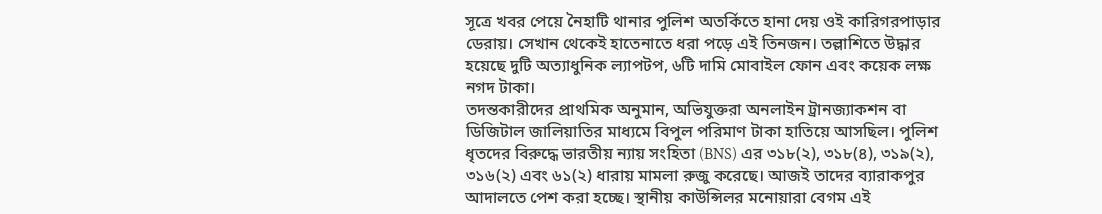সূত্রে খবর পেয়ে নৈহাটি থানার পুলিশ অতর্কিতে হানা দেয় ওই কারিগরপাড়ার ডেরায়। সেখান থেকেই হাতেনাতে ধরা পড়ে এই তিনজন। তল্লাশিতে উদ্ধার হয়েছে দুটি অত্যাধুনিক ল্যাপটপ, ৬টি দামি মোবাইল ফোন এবং কয়েক লক্ষ নগদ টাকা।
তদন্তকারীদের প্রাথমিক অনুমান, অভিযুক্তরা অনলাইন ট্রানজ্যাকশন বা ডিজিটাল জালিয়াতির মাধ্যমে বিপুল পরিমাণ টাকা হাতিয়ে আসছিল। পুলিশ ধৃতদের বিরুদ্ধে ভারতীয় ন্যায় সংহিতা (BNS) এর ৩১৮(২), ৩১৮(৪), ৩১৯(২), ৩১৬(২) এবং ৬১(২) ধারায় মামলা রুজু করেছে। আজই তাদের ব্যারাকপুর আদালতে পেশ করা হচ্ছে। স্থানীয় কাউন্সিলর মনোয়ারা বেগম এই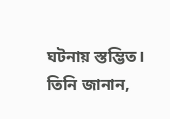ঘটনায় স্তম্ভিত। তিনি জানান,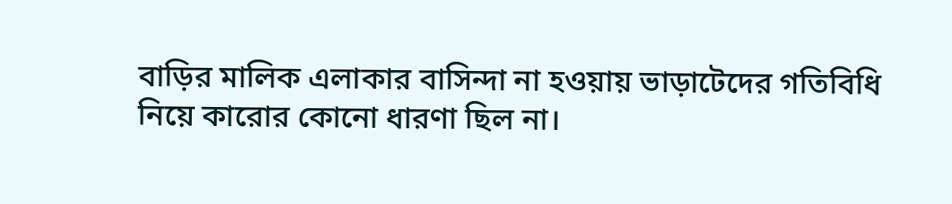বাড়ির মালিক এলাকার বাসিন্দা না হওয়ায় ভাড়াটেদের গতিবিধি নিয়ে কারোর কোনো ধারণা ছিল না।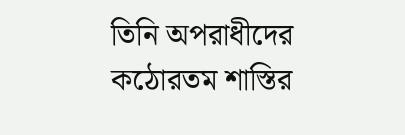তিনি অপরাধীদের কঠোরতম শাস্তির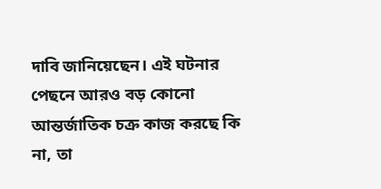দাবি জানিয়েছেন। এই ঘটনার পেছনে আরও বড় কোনো আন্তর্জাতিক চক্র কাজ করছে কি না, তা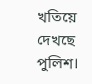খতিয়ে দেখছে পুলিশ।